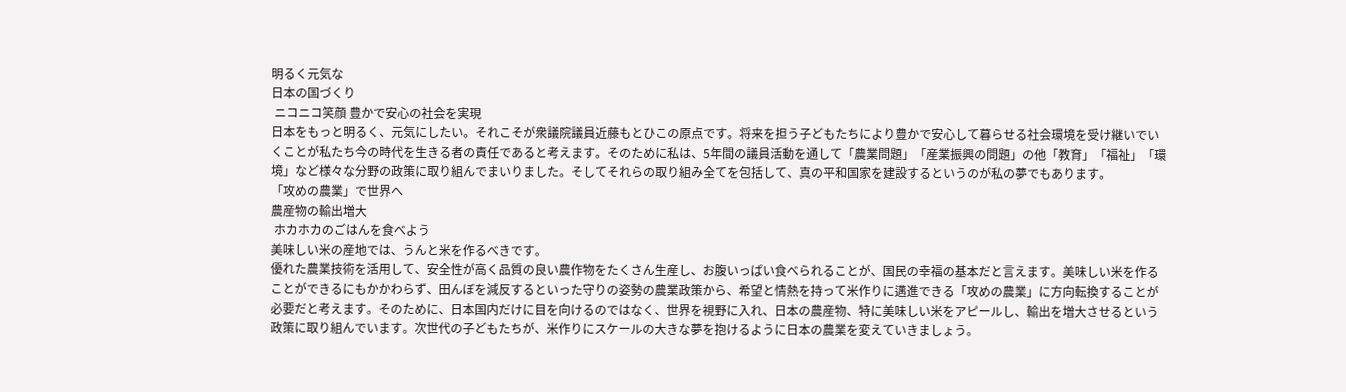明るく元気な
日本の国づくり
 ニコニコ笑顔 豊かで安心の社会を実現
日本をもっと明るく、元気にしたい。それこそが衆議院議員近藤もとひこの原点です。将来を担う子どもたちにより豊かで安心して暮らせる社会環境を受け継いでいくことが私たち今の時代を生きる者の責任であると考えます。そのために私は、5年間の議員活動を通して「農業問題」「産業振興の問題」の他「教育」「福祉」「環境」など様々な分野の政策に取り組んでまいりました。そしてそれらの取り組み全てを包括して、真の平和国家を建設するというのが私の夢でもあります。
「攻めの農業」で世界へ
農産物の輸出増大
 ホカホカのごはんを食べよう
美味しい米の産地では、うんと米を作るべきです。
優れた農業技術を活用して、安全性が高く品質の良い農作物をたくさん生産し、お腹いっぱい食べられることが、国民の幸福の基本だと言えます。美味しい米を作ることができるにもかかわらず、田んぼを減反するといった守りの姿勢の農業政策から、希望と情熱を持って米作りに邁進できる「攻めの農業」に方向転換することが必要だと考えます。そのために、日本国内だけに目を向けるのではなく、世界を視野に入れ、日本の農産物、特に美味しい米をアピールし、輸出を増大させるという政策に取り組んでいます。次世代の子どもたちが、米作りにスケールの大きな夢を抱けるように日本の農業を変えていきましょう。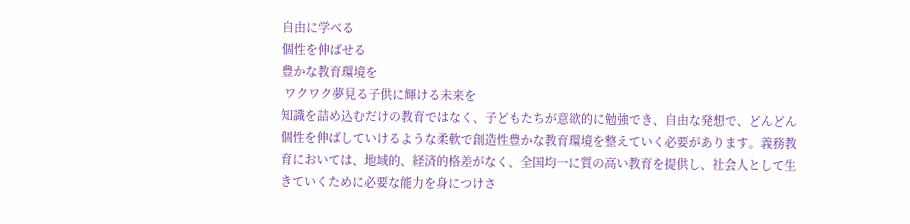自由に学べる
個性を伸ばせる
豊かな教育環境を
 ワクワク夢見る子供に輝ける未来を
知識を詰め込むだけの教育ではなく、子どもたちが意欲的に勉強でき、自由な発想で、どんどん個性を伸ばしていけるような柔軟で創造性豊かな教育環境を整えていく必要があります。義務教育においては、地域的、経済的格差がなく、全国均一に質の高い教育を提供し、社会人として生きていくために必要な能力を身につけさ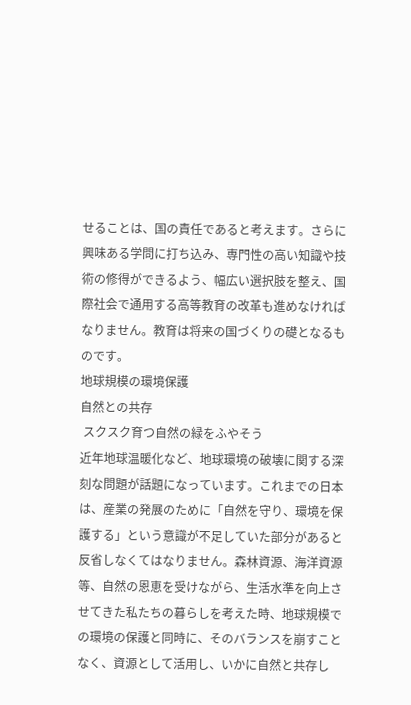せることは、国の責任であると考えます。さらに興味ある学問に打ち込み、専門性の高い知識や技術の修得ができるよう、幅広い選択肢を整え、国際社会で通用する高等教育の改革も進めなければなりません。教育は将来の国づくりの礎となるものです。
地球規模の環境保護
自然との共存
 スクスク育つ自然の緑をふやそう
近年地球温暖化など、地球環境の破壊に関する深刻な問題が話題になっています。これまでの日本は、産業の発展のために「自然を守り、環境を保護する」という意識が不足していた部分があると反省しなくてはなりません。森林資源、海洋資源等、自然の恩恵を受けながら、生活水準を向上させてきた私たちの暮らしを考えた時、地球規模での環境の保護と同時に、そのバランスを崩すことなく、資源として活用し、いかに自然と共存し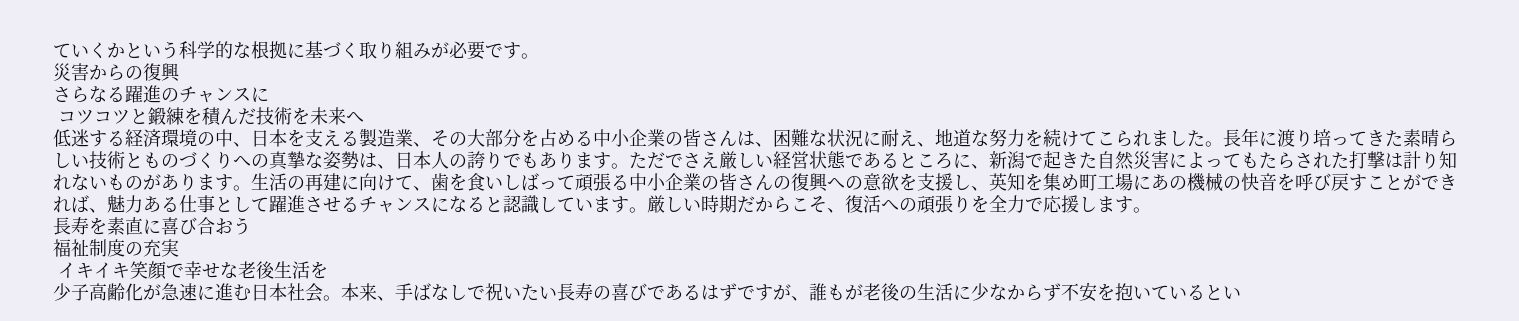ていくかという科学的な根拠に基づく取り組みが必要です。
災害からの復興
さらなる躍進のチャンスに
 コツコツと鍛練を積んだ技術を未来へ
低迷する経済環境の中、日本を支える製造業、その大部分を占める中小企業の皆さんは、困難な状況に耐え、地道な努力を続けてこられました。長年に渡り培ってきた素晴らしい技術とものづくりへの真摯な姿勢は、日本人の誇りでもあります。ただでさえ厳しい経営状態であるところに、新潟で起きた自然災害によってもたらされた打撃は計り知れないものがあります。生活の再建に向けて、歯を食いしばって頑張る中小企業の皆さんの復興への意欲を支援し、英知を集め町工場にあの機械の快音を呼び戻すことができれば、魅力ある仕事として躍進させるチャンスになると認識しています。厳しい時期だからこそ、復活への頑張りを全力で応援します。
長寿を素直に喜び合おう
福祉制度の充実
 イキイキ笑顔で幸せな老後生活を
少子高齢化が急速に進む日本社会。本来、手ばなしで祝いたい長寿の喜びであるはずですが、誰もが老後の生活に少なからず不安を抱いているとい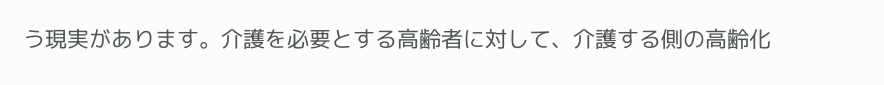う現実があります。介護を必要とする高齢者に対して、介護する側の高齢化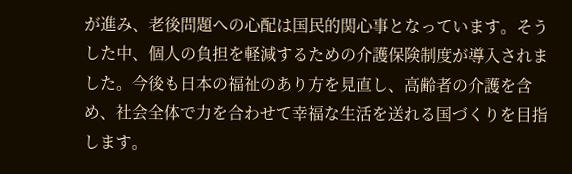が進み、老後問題への心配は国民的関心事となっています。そうした中、個人の負担を軽減するための介護保険制度が導入されました。今後も日本の福祉のあり方を見直し、高齢者の介護を含め、社会全体で力を合わせて幸福な生活を送れる国づくりを目指します。